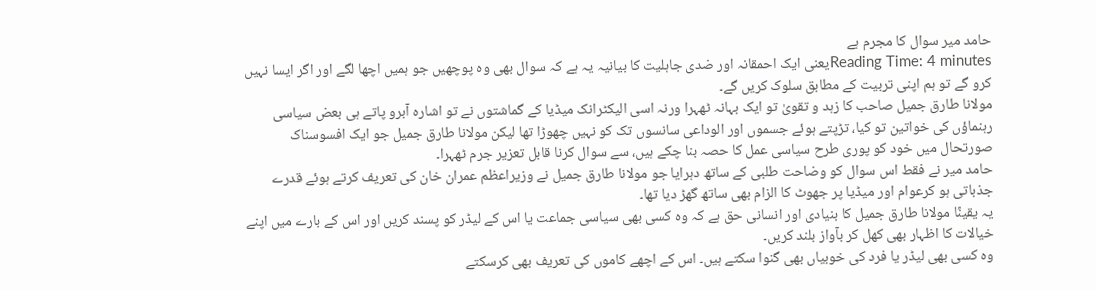حامد میر سوال کا مجرم ہے
Reading Time: 4 minutesیعنی ایک احمقانہ اور ضدی جاہلیت کا بیانیہ یہ ہے کہ سوال بھی وہ پوچھیں جو ہمیں اچھا لگے اور اگر ایسا نہیں کرو گے تو ہم اپنی تربیت کے مطابق سلوک کریں گے۔
مولانا طارق جمیل صاحب کا زہد و تقویٰ تو ایک بہانہ ٹھہرا ورنہ اسی الیکٹرانک میڈیا کے گماشتوں نے تو اشارہ آبرو پاتے ہی بعض سیاسی رہنماؤں کی خواتین تو کیا، تڑپتے ہوئے جسموں اور الوداعی سانسوں تک کو نہیں چھوڑا تھا لیکن مولانا طارق جمیل جو ایک افسوسناک صورتحال میں خود کو پوری طرح سیاسی عمل کا حصہ بنا چکے ہیں، سے سوال کرنا قابل تعزیر جرم ٹھہرا۔
حامد میر نے فقط اس سوال کو وضاحت طلبی کے ساتھ دہرایا جو مولانا طارق جمیل نے وزیراعظم عمران خان کی تعریف کرتے ہوئے قدرے جذباتی ہو کرعوام اور میڈیا پر جھوٹ کا الزام بھی ساتھ گھڑ دیا تھا۔
یہ یقینًا مولانا طارق جمیل کا بنیادی اور انسانی حق ہے کہ وہ کسی بھی سیاسی جماعت یا اس کے لیڈر کو پسند کریں اور اس کے بارے میں اپنے خیالات کا اظہار بھی کھل کر بآواز بلند کریں۔
وہ کسی بھی لیڈر یا فرد کی خوبیاں بھی گنوا سکتے ہیں۔ اس کے اچھے کاموں کی تعریف بھی کرسکتے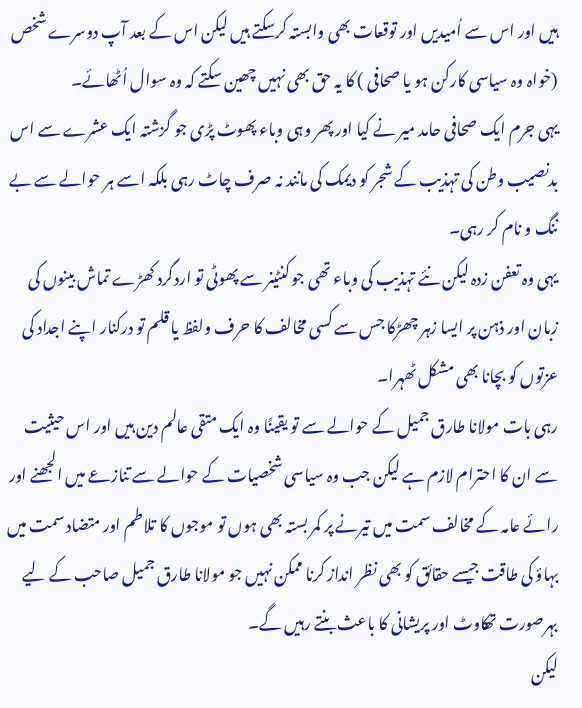ہیں اور اس سے اُمیدیں اور توقعات بھی وابستہ کرسکتے ہیں لیکن اس کے بعد آپ دوسرے شخص (خواہ وہ سیاسی کارکن ہو یا صحافی ) کا یہ حق بھی نہیں چھین سکتے کہ وہ سوال اُٹھائے۔
یہی جرم ایک صحافی حامد میر نے کیا اور پھر وہی وباء پھوٹ پڑی جو گزشتہ ایک عشرے سے اس بدنصیب وطن کی تہذیب کے شجر کو دیمک کی مانند نہ صرف چاٹ رہی بلکہ اسے ہر حوالے سے بے ننگ و نام کر رہی۔
یہی وہ تعفن زدہ لیکن نئے تہذیب کی وباء تھی جو کنٹینر سے پھوٹی تو اردگرد کھڑے تماش بینوں کی زبان اور ذہن پر ایسا زہر چھڑکا جس سے کسی مخالف کا حرف ولفظ یا قلم تو درکنار اپنے اجداد کی عزتوں کو بچانا بھی مشکل ٹھہرا۔
رہی بات مولانا طارق جمیل کے حوالے سے تو یقینًا وہ ایک متقی عالم دین ہیں اور اس حیثیت سے ان کا احترام لازم ہے لیکن جب وہ سیاسی شخصیات کے حوالے سے تنازعے میں الجھنے اور رائے عامہ کے مخالف سمت میں تیرنے پر کمر بستہ بھی ہوں تو موجوں کا تلاطم اور متضاد سمت میں بہاؤ کی طاقت جیسے حقائق کو بھی نظر انداز کرنا ممکن نہیں جو مولانا طارق جمیل صاحب کے لیے بہرصورت تھکاوٹ اور پریشانی کا باعث بنتے رہیں گے۔
لیکن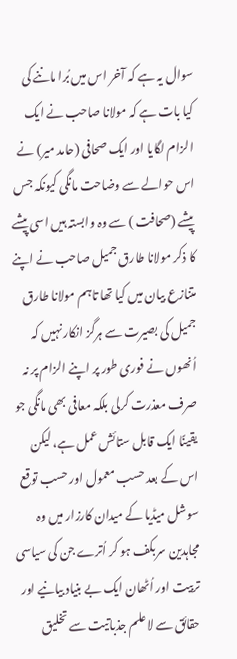سوال یہ ہے کہ آخر اس میں بُرا ماننے کی کیا بات ہے کہ مولانا صاحب نے ایک الزام لگایا اور ایک صحافی (حامد میر) نے اس حوالے سے وضاحت مانگی کیونکہ جس پیشے (صحافت ) سے وہ وابستہ ہیں اسی پیشے کا ذکر مولانا طارق جمیل صاحب نے اپنے متنازع بیان میں کیا تھا تاہم مولانا طارق جمیل کی بصیرت سے ہرگز انکار نہیں کہ اُنھوں نے فوری طور پر اپنے الزام پر نہ صرف معذرت کرلی بلکہ معافی بھی مانگی جو یقینًا ایک قابل ستائش عمل ہے، لیکن اس کے بعد حسب معمول اور حسب توقع سوشل میڈیا کے میدان کارزار میں وہ مجاہدین سربکف ہو کر اُترے جن کی سیاسی تربیت اور اُٹھان ایک بے بنیاد بیانیے اور حقائق سے لاعلم جذباتیت سے تخلیق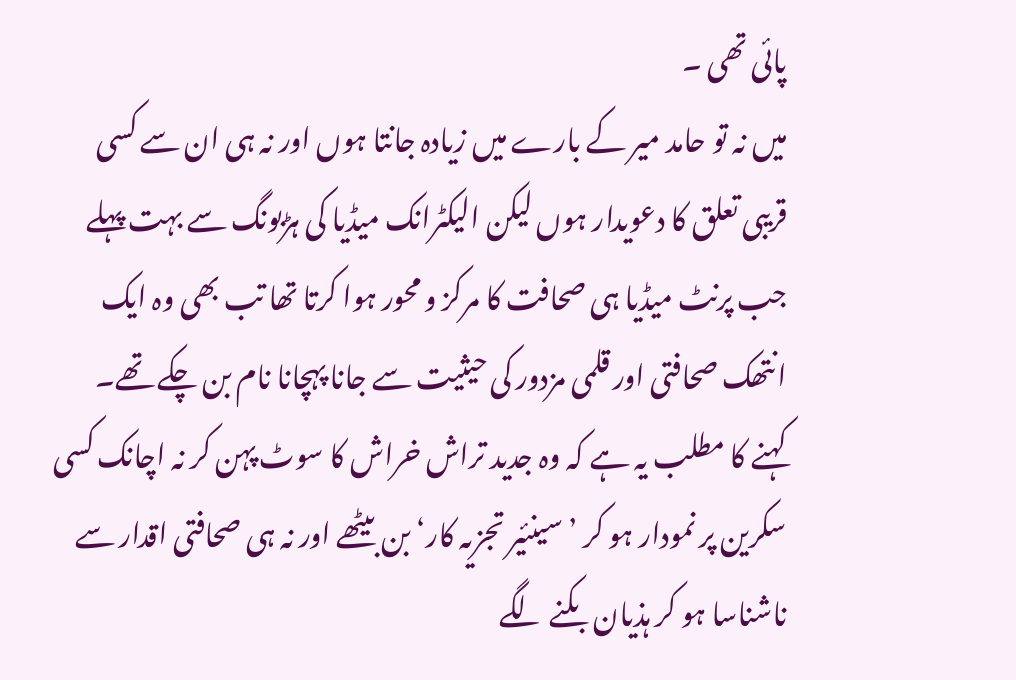پائی تھی ۔
میں نہ تو حامد میر کے بارے میں زیادہ جانتا ہوں اور نہ ہی ان سے کسی قریبی تعلق کا دعویدار ہوں لیکن الیکٹرانک میڈیا کی ہڑبونگ سے بہت پہلے جب پرنٹ میڈیا ہی صحافت کا مرکز و محور ہوا کرتا تھا تب بھی وہ ایک انتھک صحافتی اور قلمی مزدور کی حیثیت سے جانا پہچانا نام بن چکے تھے۔ کہنے کا مطلب یہ ہے کہ وہ جدید تراش خراش کا سوٹ پہن کر نہ اچانک کسی سکرین پر نمودار ہو کر ’سینئیر تجزیہ کار‘ بن بیٹھے اور نہ ہی صحافتی اقدار سے ناشناسا ہو کر ہذیان بکنے لگے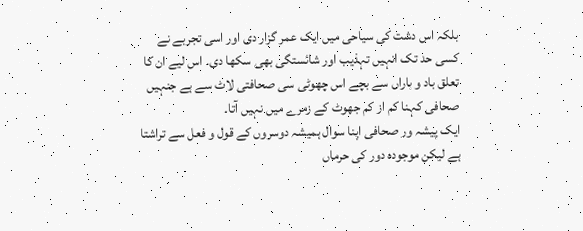بلکہ اس دشت کی سیاحی میں ایک عمر گزار دی اور اسی تجربے نے کسی حد تک انہیں تہذیب اور شائستگی بھی سکھا دی۔ اس لیے ان کا تعلق باد و باراں سے بچے اس چھوٹی سی صحافتی لاٹ سے ہے جنہیں صحافی کہنا کم از کم جھوٹ کے زمرے میں نہیں آتا۔
ایک پیشہ ور صحافی اپنا سوال ہمیشہ دوسروں کے قول و فعل سے تراشتا ہے لیکن موجودہ دور کی حرماں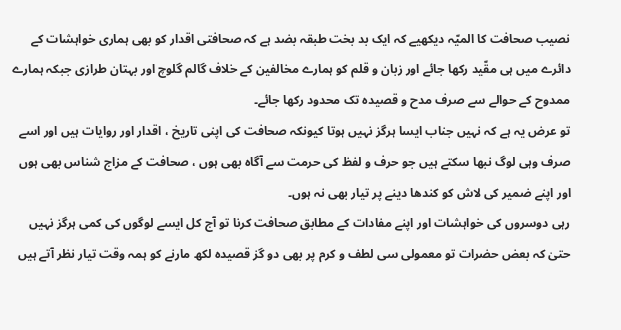نصیب صحافت کا المیّہ دیکھیے کہ ایک بد بخت طبقہ بضد ہے کہ صحافتی اقدار کو بھی ہماری خواہشات کے دائرے میں ہی مقّید رکھا جائے اور زبان و قلم کو ہمارے مخالفین کے خلاف گالم گلوچ اور بہتان طرازی جبکہ ہمارے ممدوح کے حوالے سے صرف مدح و قصیدہ تک محدود رکھا جائے۔
تو عرض یہ ہے کہ نہیں جناب ایسا ہرگز نہیں ہوتا کیونکہ صحافت کی اپنی تاریخ ، اقدار اور روایات ہیں اور اسے صرف وہی لوگ نبھا سکتے ہیں جو حرف و لفظ کی حرمت سے آگاہ بھی ہوں ، صحافت کے مزاج شناس بھی ہوں اور اپنے ضمیر کی لاش کو کندھا دینے پر تیار بھی نہ ہوں۔
رہی دوسروں کی خواہشات اور اپنے مفادات کے مطابق صحافت کرنا تو آج کل ایسے لوگوں کی کمی ہرگز نہیں حتیٰ کہ بعض حضرات تو معمولی سی لطف و کرم پر بھی دو گز قصیدہ لکھ مارنے کو ہمہ وقت تیار نظر آتے ہیں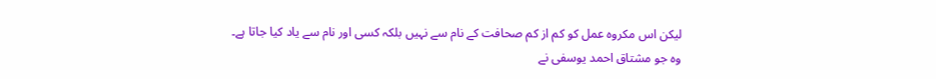لیکن اس مکروہ عمل کو کم از کم صحافت کے نام سے نہیں بلکہ کسی اور نام سے یاد کیا جاتا ہے۔
وہ جو مشتاق احمد یوسفی نے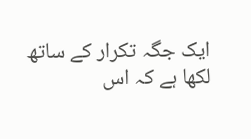ایک جگہ تکرار کے ساتھ لکھا ہے کہ اس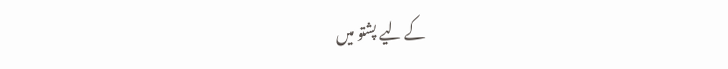کے لیے پشتو میں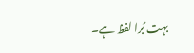بہت بُرا لفظ ہے۔